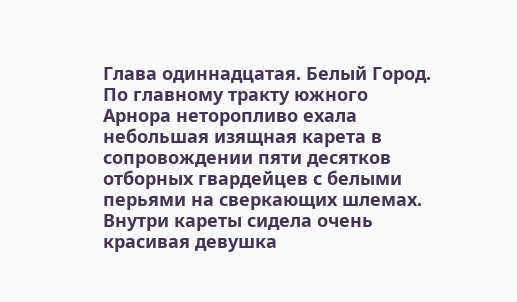Глава одиннадцатая. Белый Город.
По главному тракту южного Арнора неторопливо ехала небольшая изящная карета в сопровождении пяти десятков отборных гвардейцев с белыми перьями на сверкающих шлемах. Внутри кареты сидела очень красивая девушка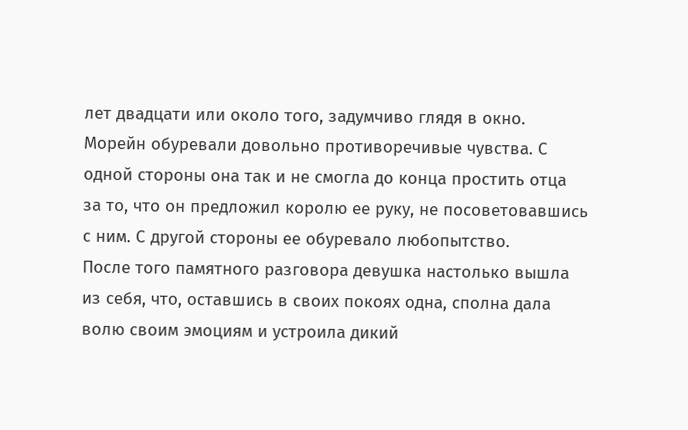лет двадцати или около того, задумчиво глядя в окно. Морейн обуревали довольно противоречивые чувства. С одной стороны она так и не смогла до конца простить отца за то, что он предложил королю ее руку, не посоветовавшись с ним. С другой стороны ее обуревало любопытство.
После того памятного разговора девушка настолько вышла из себя, что, оставшись в своих покоях одна, сполна дала волю своим эмоциям и устроила дикий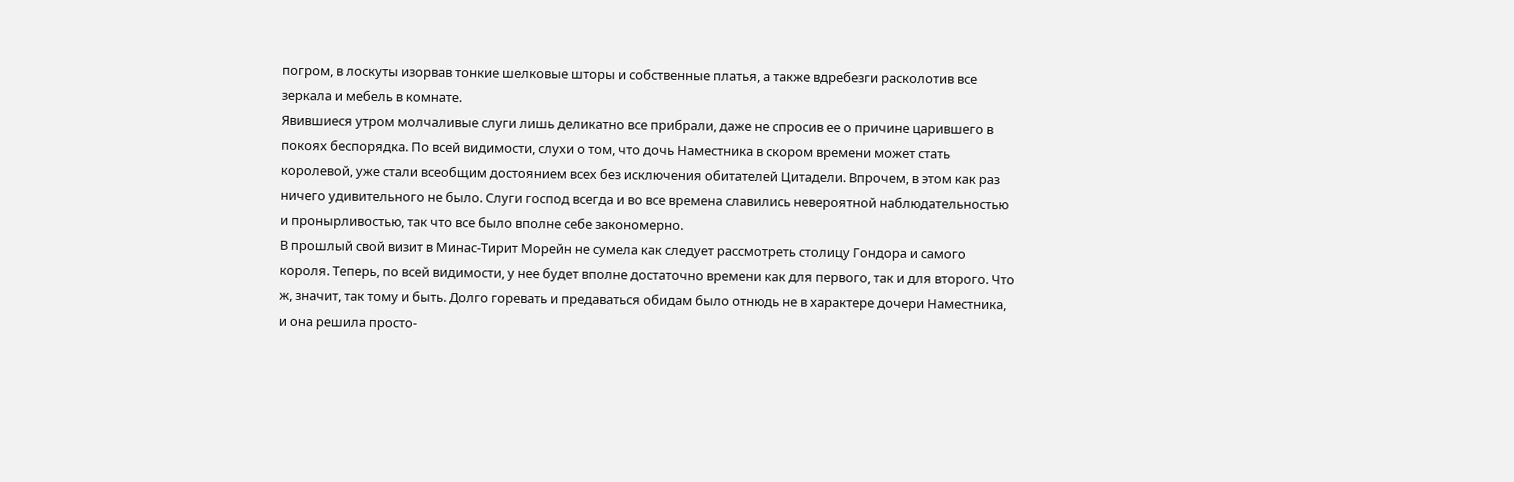погром, в лоскуты изорвав тонкие шелковые шторы и собственные платья, а также вдребезги расколотив все зеркала и мебель в комнате.
Явившиеся утром молчаливые слуги лишь деликатно все прибрали, даже не спросив ее о причине царившего в покоях беспорядка. По всей видимости, слухи о том, что дочь Наместника в скором времени может стать королевой, уже стали всеобщим достоянием всех без исключения обитателей Цитадели. Впрочем, в этом как раз ничего удивительного не было. Слуги господ всегда и во все времена славились невероятной наблюдательностью и пронырливостью, так что все было вполне себе закономерно.
В прошлый свой визит в Минас-Тирит Морейн не сумела как следует рассмотреть столицу Гондора и самого короля. Теперь, по всей видимости, у нее будет вполне достаточно времени как для первого, так и для второго. Что ж, значит, так тому и быть. Долго горевать и предаваться обидам было отнюдь не в характере дочери Наместника, и она решила просто-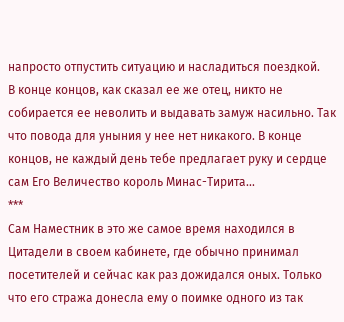напросто отпустить ситуацию и насладиться поездкой.
В конце концов, как сказал ее же отец, никто не собирается ее неволить и выдавать замуж насильно. Так что повода для уныния у нее нет никакого. В конце концов, не каждый день тебе предлагает руку и сердце сам Его Величество король Минас-Тирита...
***
Сам Наместник в это же самое время находился в Цитадели в своем кабинете, где обычно принимал посетителей и сейчас как раз дожидался оных. Только что его стража донесла ему о поимке одного из так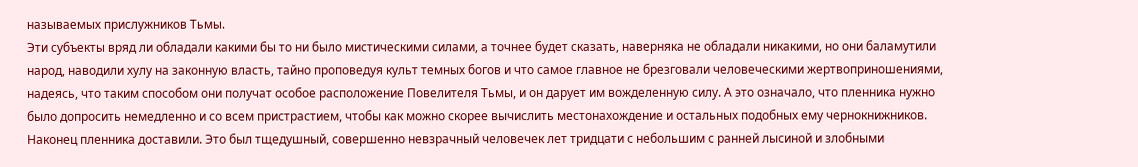называемых прислужников Тьмы.
Эти субъекты вряд ли обладали какими бы то ни было мистическими силами, а точнее будет сказать, наверняка не обладали никакими, но они баламутили народ, наводили хулу на законную власть, тайно проповедуя культ темных богов и что самое главное не брезговали человеческими жертвоприношениями, надеясь, что таким способом они получат особое расположение Повелителя Тьмы, и он дарует им вожделенную силу. А это означало, что пленника нужно было допросить немедленно и со всем пристрастием, чтобы как можно скорее вычислить местонахождение и остальных подобных ему чернокнижников.
Наконец пленника доставили. Это был тщедушный, совершенно невзрачный человечек лет тридцати с небольшим с ранней лысиной и злобными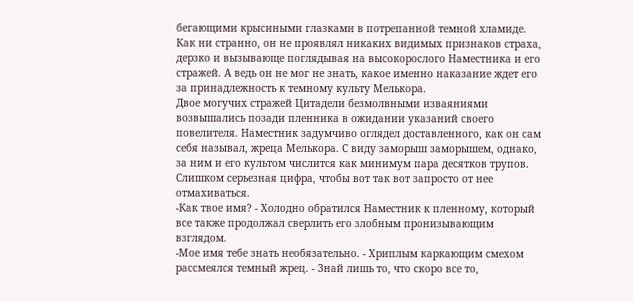бегающими крысиными глазками в потрепанной темной хламиде. Как ни странно, он не проявлял никаких видимых признаков страха, дерзко и вызывающе поглядывая на высокорослого Наместника и его стражей. А ведь он не мог не знать, какое именно наказание ждет его за принадлежность к темному культу Мелькора.
Двое могучих стражей Цитадели безмолвными изваяниями возвышались позади пленника в ожидании указаний своего повелителя. Наместник задумчиво оглядел доставленного, как он сам себя называл, жреца Мелькора. С виду заморыш заморышем, однако, за ним и его культом числится как минимум пара десятков трупов. Слишком серьезная цифра, чтобы вот так вот запросто от нее отмахиваться.
-Как твое имя? - Холодно обратился Наместник к пленному, который все также продолжал сверлить его злобным пронизывающим взглядом.
-Мое имя тебе знать необязательно. - Хриплым каркающим смехом рассмеялся темный жрец. - Знай лишь то, что скоро все то,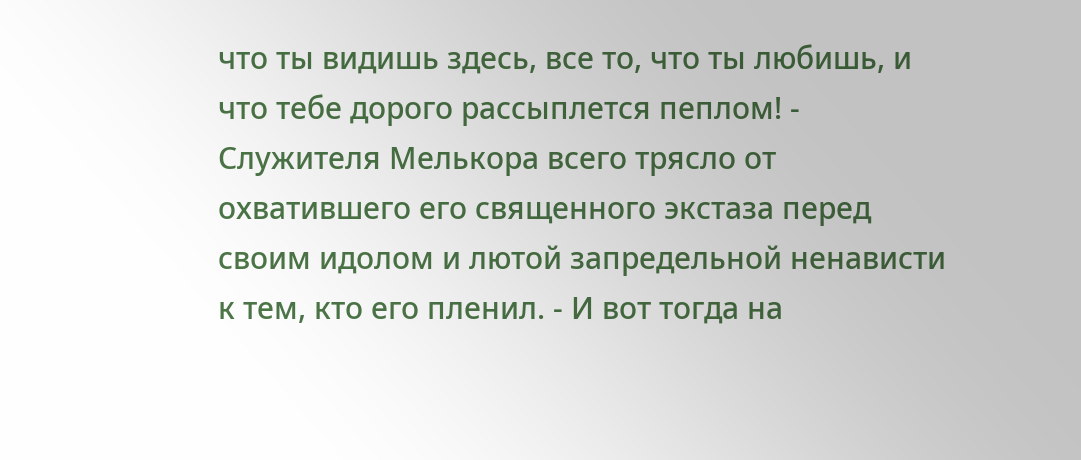что ты видишь здесь, все то, что ты любишь, и что тебе дорого рассыплется пеплом! - Служителя Мелькора всего трясло от охватившего его священного экстаза перед своим идолом и лютой запредельной ненависти к тем, кто его пленил. - И вот тогда на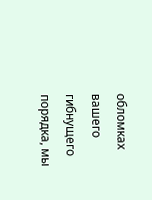обломках вашего гибнущего порядка, мы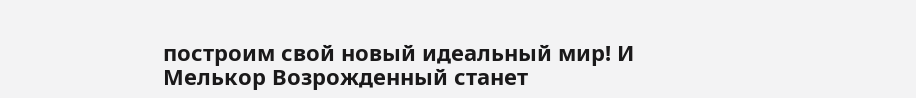построим свой новый идеальный мир! И Мелькор Возрожденный станет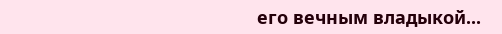его вечным владыкой...